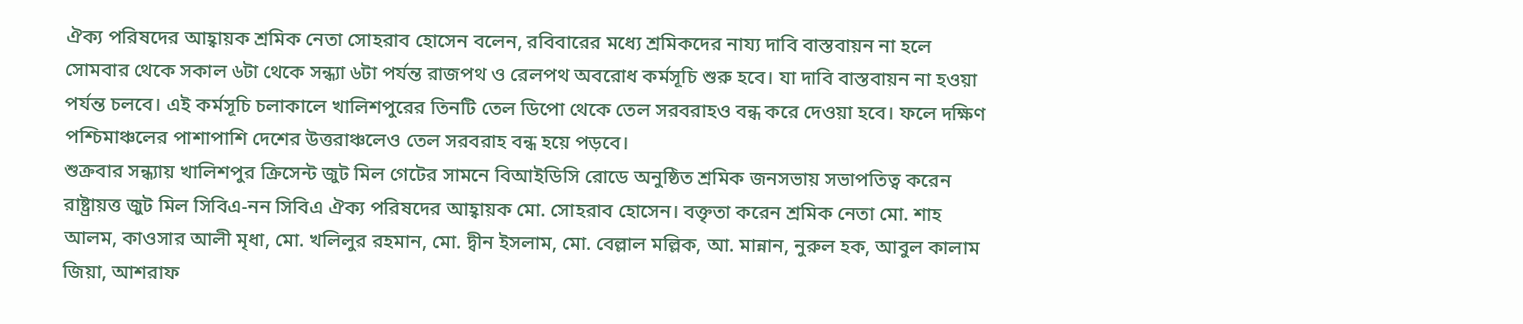ঐক্য পরিষদের আহ্বায়ক শ্রমিক নেতা সোহরাব হোসেন বলেন, রবিবারের মধ্যে শ্রমিকদের নায্য দাবি বাস্তবায়ন না হলে সোমবার থেকে সকাল ৬টা থেকে সন্ধ্যা ৬টা পর্যন্ত রাজপথ ও রেলপথ অবরোধ কর্মসূচি শুরু হবে। যা দাবি বাস্তবায়ন না হওয়া পর্যন্ত চলবে। এই কর্মসূচি চলাকালে খালিশপুরের তিনটি তেল ডিপো থেকে তেল সরবরাহও বন্ধ করে দেওয়া হবে। ফলে দক্ষিণ পশ্চিমাঞ্চলের পাশাপাশি দেশের উত্তরাঞ্চলেও তেল সরবরাহ বন্ধ হয়ে পড়বে।
শুক্রবার সন্ধ্যায় খালিশপুর ক্রিসেন্ট জুট মিল গেটের সামনে বিআইডিসি রোডে অনুষ্ঠিত শ্রমিক জনসভায় সভাপতিত্ব করেন রাষ্ট্রায়ত্ত জুট মিল সিবিএ-নন সিবিএ ঐক্য পরিষদের আহ্বায়ক মো. সোহরাব হোসেন। বক্তৃতা করেন শ্রমিক নেতা মো. শাহ আলম, কাওসার আলী মৃধা, মো. খলিলুর রহমান, মো. দ্বীন ইসলাম, মো. বেল্লাল মল্লিক, আ. মান্নান, নুরুল হক, আবুল কালাম জিয়া, আশরাফ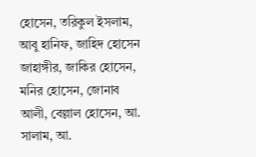হোসেন, তরিকুল ইসলাম, আবু হানিফ, জাহিদ হোসেন জাহাঙ্গীর, জাকির হোসেন, মনির হোসেন, জোনাব আলী, বেল্লাল হোসেন, আ. সালাম, আ.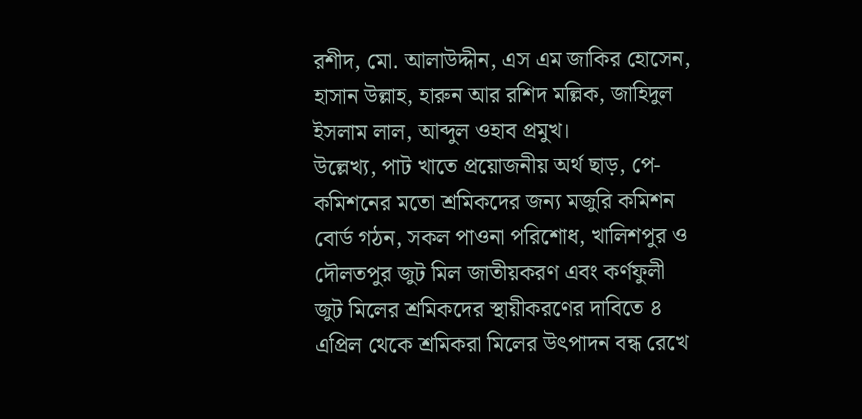রশীদ, মো. আলাউদ্দীন, এস এম জাকির হোসেন, হাসান উল্লাহ, হারুন আর রশিদ মল্লিক, জাহিদুল ইসলাম লাল, আব্দুল ওহাব প্রমুখ।
উল্লেখ্য, পাট খাতে প্রয়োজনীয় অর্থ ছাড়, পে-কমিশনের মতো শ্রমিকদের জন্য মজুরি কমিশন বোর্ড গঠন, সকল পাওনা পরিশোধ, খালিশপুর ও দৌলতপুর জুট মিল জাতীয়করণ এবং কর্ণফুলী জুট মিলের শ্রমিকদের স্থায়ীকরণের দাবিতে ৪ এপ্রিল থেকে শ্রমিকরা মিলের উৎপাদন বন্ধ রেখে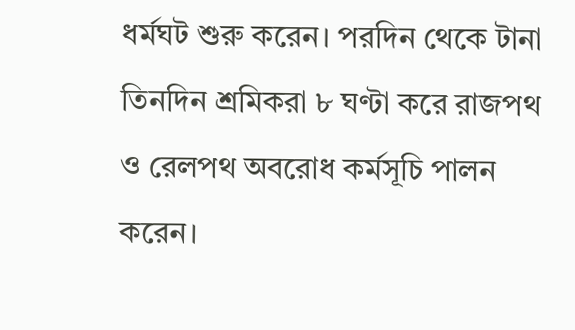ধর্মঘট শুরু করেন। পরদিন থেকে টানা তিনদিন শ্রমিকরা ৮ ঘণ্টা করে রাজপথ ও রেলপথ অবরোধ কর্মসূচি পালন করেন।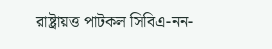রাষ্ট্রায়ত্ত পাটকল সিবিএ-নন-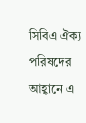সিবিএ ঐক্য পরিষদের আহ্বানে এ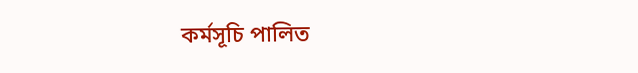কর্মসূচি পালিত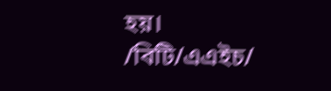হয়।
/বিটি/এএইচ/